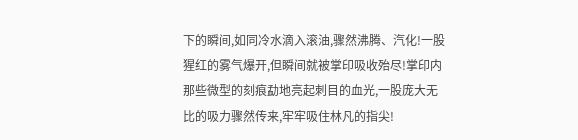下的瞬间,如同冷水滴入滚油,骤然沸腾、汽化!一股猩红的雾气爆开,但瞬间就被掌印吸收殆尽!掌印内那些微型的刻痕勐地亮起刺目的血光,一股庞大无比的吸力骤然传来,牢牢吸住林凡的指尖!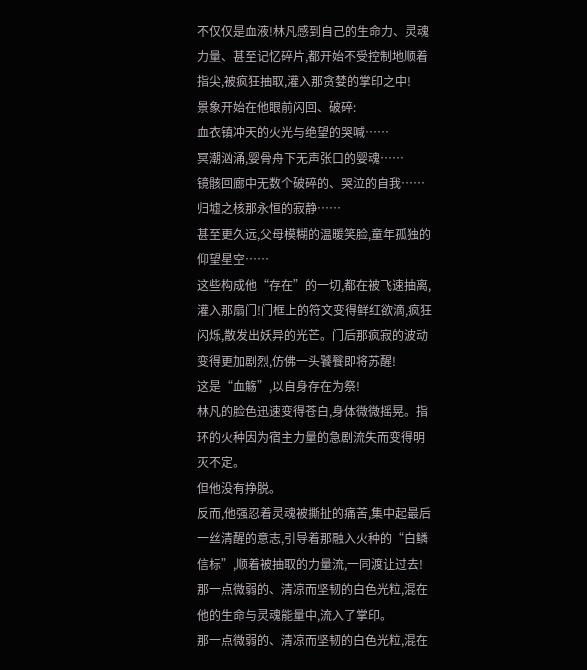不仅仅是血液!林凡感到自己的生命力、灵魂力量、甚至记忆碎片,都开始不受控制地顺着指尖,被疯狂抽取,灌入那贪婪的掌印之中!
景象开始在他眼前闪回、破碎:
血衣镇冲天的火光与绝望的哭喊……
冥潮汹涌,婴骨舟下无声张口的婴魂……
镜骸回廊中无数个破碎的、哭泣的自我……
归墟之核那永恒的寂静……
甚至更久远,父母模糊的温暖笑脸,童年孤独的仰望星空……
这些构成他“存在”的一切,都在被飞速抽离,灌入那扇门!门框上的符文变得鲜红欲滴,疯狂闪烁,散发出妖异的光芒。门后那疯寂的波动变得更加剧烈,仿佛一头饕餮即将苏醒!
这是“血觞”,以自身存在为祭!
林凡的脸色迅速变得苍白,身体微微摇晃。指环的火种因为宿主力量的急剧流失而变得明灭不定。
但他没有挣脱。
反而,他强忍着灵魂被撕扯的痛苦,集中起最后一丝清醒的意志,引导着那融入火种的“白鳞信标”,顺着被抽取的力量流,一同渡让过去!
那一点微弱的、清凉而坚韧的白色光粒,混在他的生命与灵魂能量中,流入了掌印。
那一点微弱的、清凉而坚韧的白色光粒,混在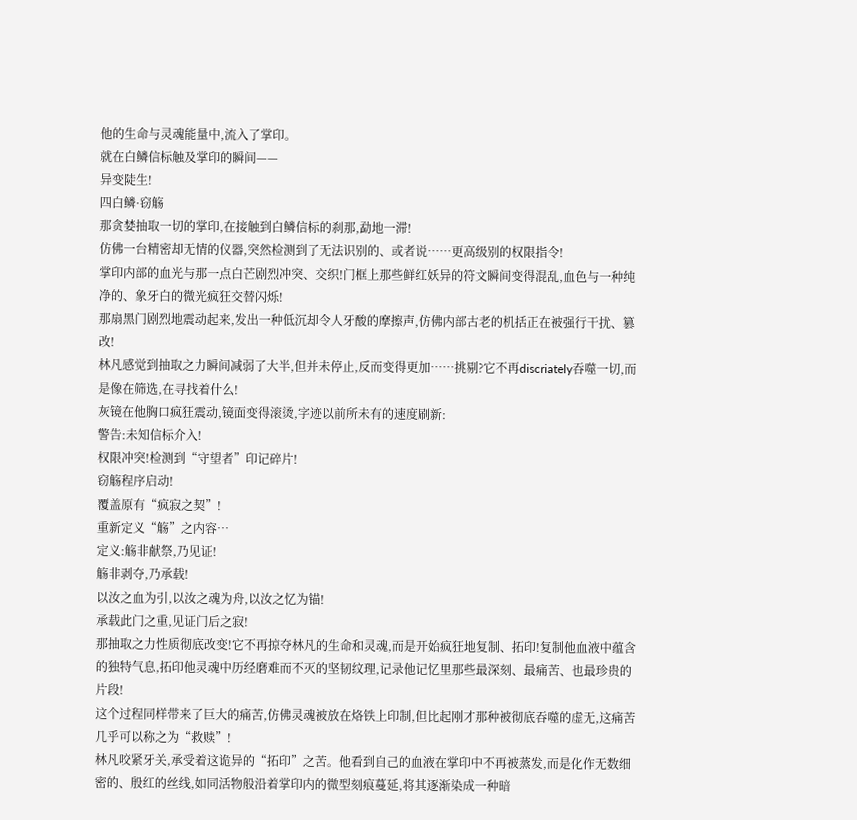他的生命与灵魂能量中,流入了掌印。
就在白鳞信标触及掌印的瞬间——
异变陡生!
四白鳞·窃觞
那贪婪抽取一切的掌印,在接触到白鳞信标的刹那,勐地一滞!
仿佛一台精密却无情的仪器,突然检测到了无法识别的、或者说……更高级别的权限指令!
掌印内部的血光与那一点白芒剧烈冲突、交织!门框上那些鲜红妖异的符文瞬间变得混乱,血色与一种纯净的、象牙白的微光疯狂交替闪烁!
那扇黑门剧烈地震动起来,发出一种低沉却令人牙酸的摩擦声,仿佛内部古老的机括正在被强行干扰、篡改!
林凡感觉到抽取之力瞬间减弱了大半,但并未停止,反而变得更加……挑剔?它不再discriately吞噬一切,而是像在筛选,在寻找着什么!
灰镜在他胸口疯狂震动,镜面变得滚烫,字迹以前所未有的速度刷新:
警告:未知信标介入!
权限冲突!检测到“守望者”印记碎片!
窃觞程序启动!
覆盖原有“疯寂之契”!
重新定义“觞”之内容…
定义:觞非献祭,乃见证!
觞非剥夺,乃承载!
以汝之血为引,以汝之魂为舟,以汝之忆为锚!
承载此门之重,见证门后之寂!
那抽取之力性质彻底改变!它不再掠夺林凡的生命和灵魂,而是开始疯狂地复制、拓印!复制他血液中蕴含的独特气息,拓印他灵魂中历经磨难而不灭的坚韧纹理,记录他记忆里那些最深刻、最痛苦、也最珍贵的片段!
这个过程同样带来了巨大的痛苦,仿佛灵魂被放在烙铁上印制,但比起刚才那种被彻底吞噬的虚无,这痛苦几乎可以称之为“救赎”!
林凡咬紧牙关,承受着这诡异的“拓印”之苦。他看到自己的血液在掌印中不再被蒸发,而是化作无数细密的、殷红的丝线,如同活物般沿着掌印内的微型刻痕蔓延,将其逐渐染成一种暗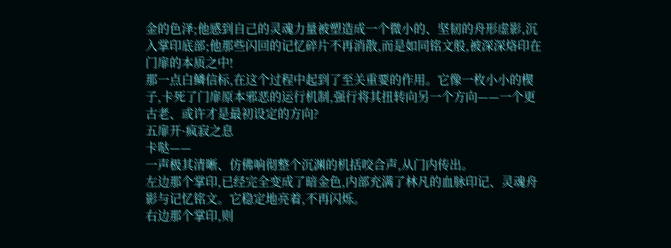金的色泽;他感到自己的灵魂力量被塑造成一个微小的、坚韧的舟形虚影,沉入掌印底部;他那些闪回的记忆碎片不再消散,而是如同铭文般,被深深烙印在门扉的本质之中!
那一点白鳞信标,在这个过程中起到了至关重要的作用。它像一枚小小的楔子,卡死了门扉原本邪恶的运行机制,强行将其扭转向另一个方向——一个更古老、或许才是最初设定的方向?
五扉开·疯寂之息
卡哒——
一声极其清晰、仿佛响彻整个沉渊的机括咬合声,从门内传出。
左边那个掌印,已经完全变成了暗金色,内部充满了林凡的血脉印记、灵魂舟影与记忆铭文。它稳定地亮着,不再闪烁。
右边那个掌印,则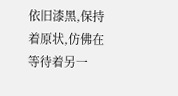依旧漆黑,保持着原状,仿佛在等待着另一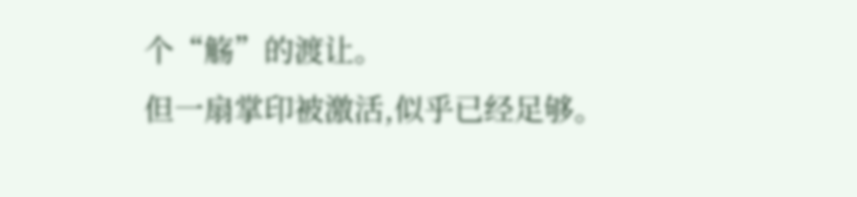个“觞”的渡让。
但一扇掌印被激活,似乎已经足够。